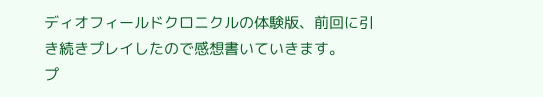ディオフィールドクロニクルの体験版、前回に引き続きプレイしたので感想書いていきます。
プ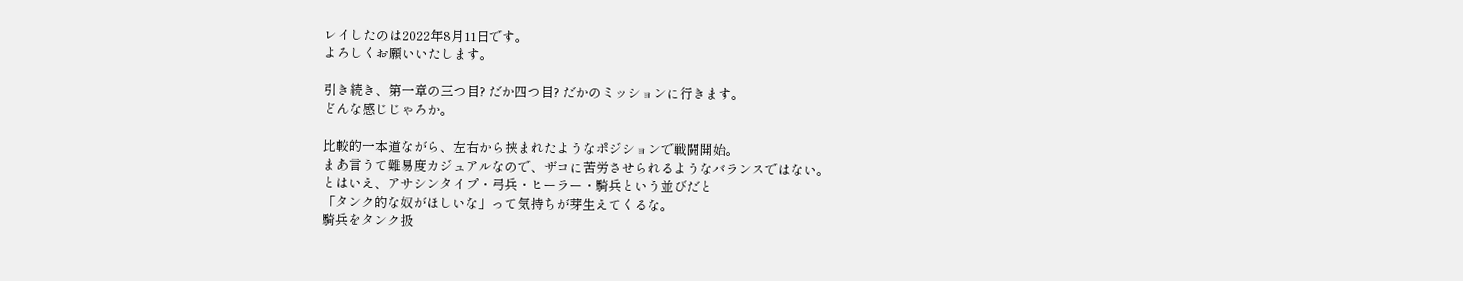レイしたのは2022年8月11日です。
よろしくお願いいたします。

引き続き、第一章の三つ目? だか四つ目? だかのミッションに行きます。
どんな感じじゃろか。

比較的一本道ながら、左右から挟まれたようなポジションで戦闘開始。
まあ言うて難易度カジュアルなので、ザコに苦労させられるようなバランスではない。
とはいえ、アサシンタイプ・弓兵・ヒーラー・騎兵という並びだと
「タンク的な奴がほしいな」って気持ちが芽生えてくるな。
騎兵をタンク扱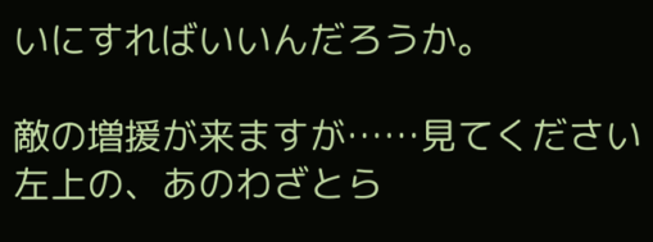いにすればいいんだろうか。

敵の増援が来ますが……見てください左上の、あのわざとら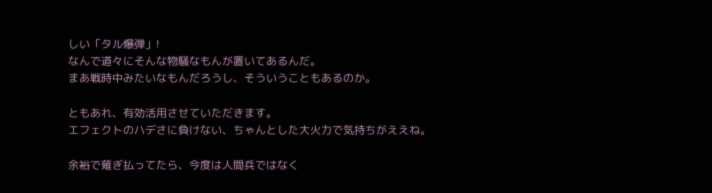しい「タル爆弾」!
なんで道々にそんな物騒なもんが置いてあるんだ。
まあ戦時中みたいなもんだろうし、そういうこともあるのか。

ともあれ、有効活用させていただきます。
エフェクトのハデさに負けない、ちゃんとした大火力で気持ちがええね。

余裕で薙ぎ払ってたら、今度は人間兵ではなく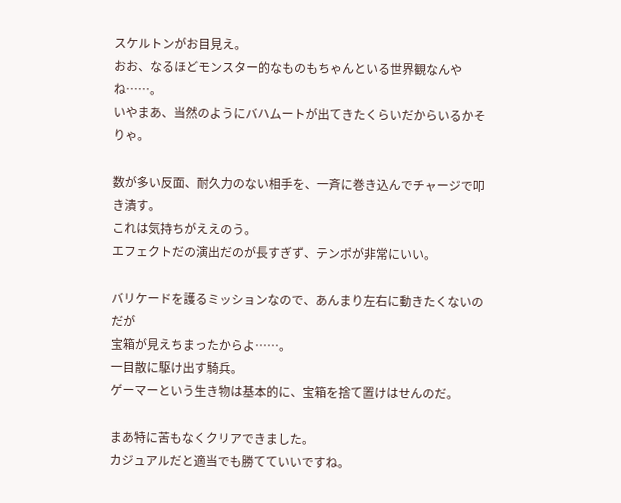スケルトンがお目見え。
おお、なるほどモンスター的なものもちゃんといる世界観なんやね……。
いやまあ、当然のようにバハムートが出てきたくらいだからいるかそりゃ。

数が多い反面、耐久力のない相手を、一斉に巻き込んでチャージで叩き潰す。
これは気持ちがええのう。
エフェクトだの演出だのが長すぎず、テンポが非常にいい。

バリケードを護るミッションなので、あんまり左右に動きたくないのだが
宝箱が見えちまったからよ……。
一目散に駆け出す騎兵。
ゲーマーという生き物は基本的に、宝箱を捨て置けはせんのだ。

まあ特に苦もなくクリアできました。
カジュアルだと適当でも勝てていいですね。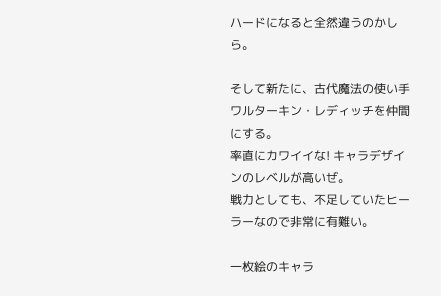ハードになると全然違うのかしら。

そして新たに、古代魔法の使い手ワルターキン・レディッチを仲間にする。
率直にカワイイな! キャラデザインのレベルが高いぜ。
戦力としても、不足していたヒーラーなので非常に有難い。

一枚絵のキャラ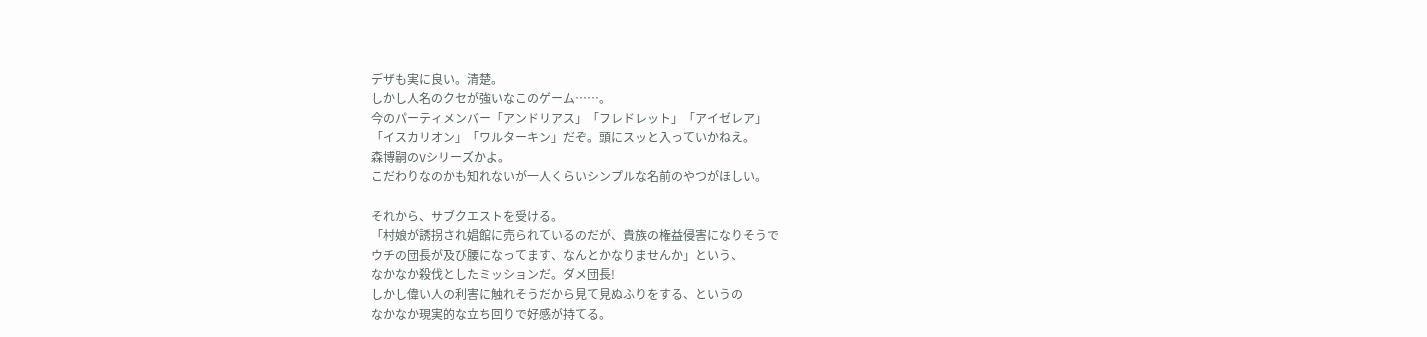デザも実に良い。清楚。
しかし人名のクセが強いなこのゲーム……。
今のパーティメンバー「アンドリアス」「フレドレット」「アイゼレア」
「イスカリオン」「ワルターキン」だぞ。頭にスッと入っていかねえ。
森博嗣のVシリーズかよ。
こだわりなのかも知れないが一人くらいシンプルな名前のやつがほしい。

それから、サブクエストを受ける。
「村娘が誘拐され娼館に売られているのだが、貴族の権益侵害になりそうで
ウチの団長が及び腰になってます、なんとかなりませんか」という、
なかなか殺伐としたミッションだ。ダメ団長!
しかし偉い人の利害に触れそうだから見て見ぬふりをする、というの
なかなか現実的な立ち回りで好感が持てる。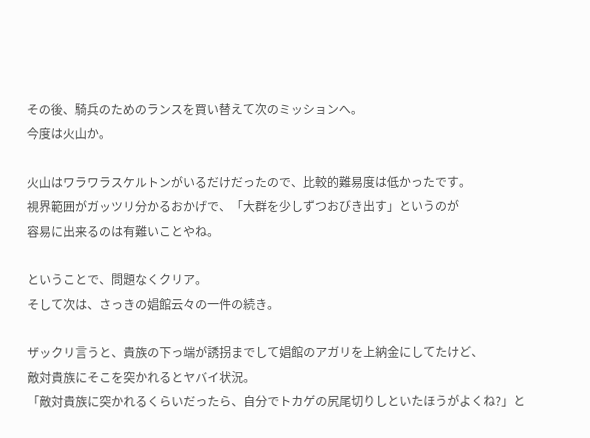その後、騎兵のためのランスを買い替えて次のミッションへ。
今度は火山か。

火山はワラワラスケルトンがいるだけだったので、比較的難易度は低かったです。
視界範囲がガッツリ分かるおかげで、「大群を少しずつおびき出す」というのが
容易に出来るのは有難いことやね。

ということで、問題なくクリア。
そして次は、さっきの娼館云々の一件の続き。

ザックリ言うと、貴族の下っ端が誘拐までして娼館のアガリを上納金にしてたけど、
敵対貴族にそこを突かれるとヤバイ状況。
「敵対貴族に突かれるくらいだったら、自分でトカゲの尻尾切りしといたほうがよくね?」と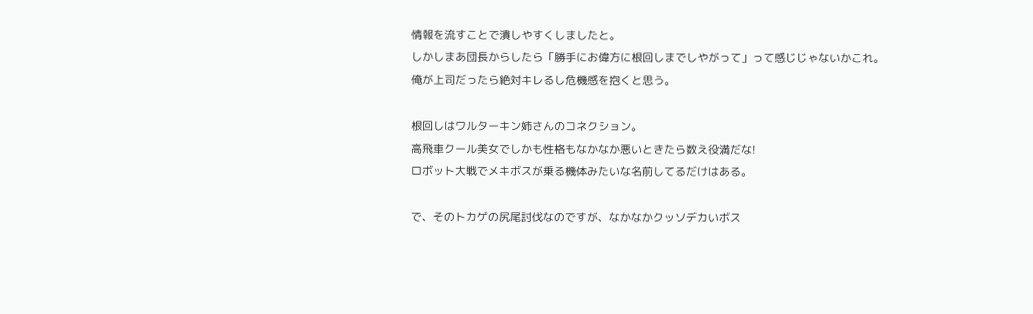情報を流すことで潰しやすくしましたと。
しかしまあ団長からしたら「勝手にお偉方に根回しまでしやがって」って感じじゃないかこれ。
俺が上司だったら絶対キレるし危機感を抱くと思う。

根回しはワルターキン姉さんのコネクション。
高飛車クール美女でしかも性格もなかなか悪いときたら数え役満だな!
ロボット大戦でメキボスが乗る機体みたいな名前してるだけはある。

で、そのトカゲの尻尾討伐なのですが、なかなかクッソデカいボス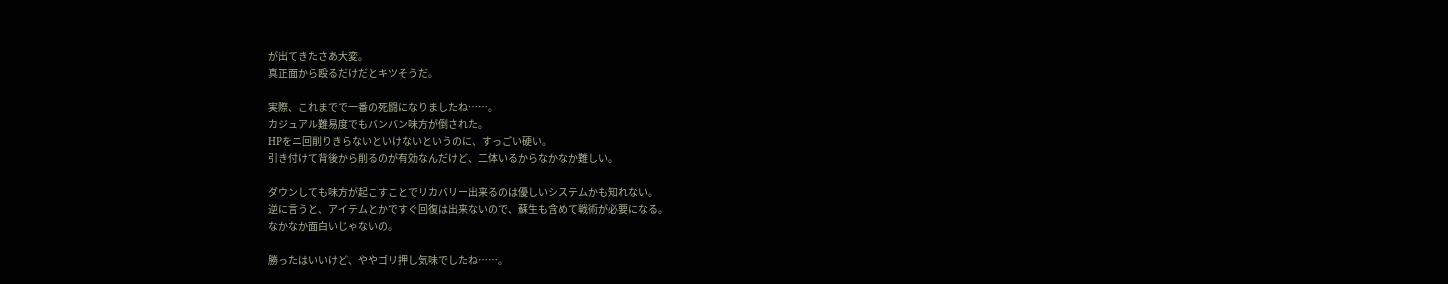が出てきたさあ大変。
真正面から殴るだけだとキツそうだ。

実際、これまでで一番の死闘になりましたね……。
カジュアル難易度でもバンバン味方が倒された。
HPをニ回削りきらないといけないというのに、すっごい硬い。
引き付けて背後から削るのが有効なんだけど、二体いるからなかなか難しい。

ダウンしても味方が起こすことでリカバリー出来るのは優しいシステムかも知れない。
逆に言うと、アイテムとかですぐ回復は出来ないので、蘇生も含めて戦術が必要になる。
なかなか面白いじゃないの。

勝ったはいいけど、ややゴリ押し気味でしたね……。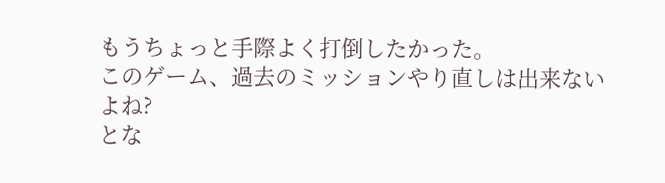もうちょっと手際よく打倒したかった。
このゲーム、過去のミッションやり直しは出来ないよね?
とな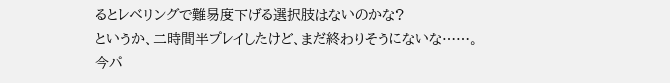るとレベリングで難易度下げる選択肢はないのかな?
というか、二時間半プレイしたけど、まだ終わりそうにないな……。
今パ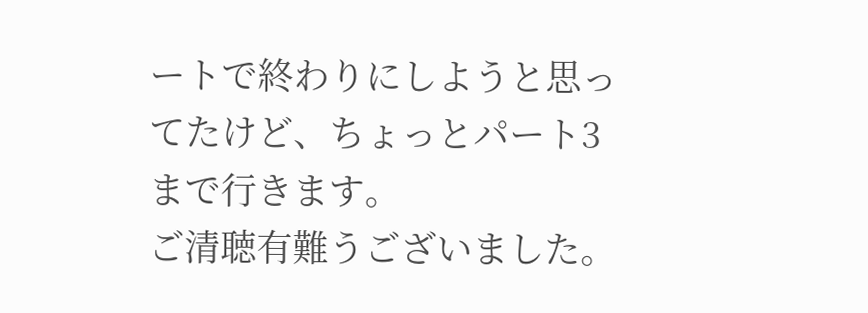ートで終わりにしようと思ってたけど、ちょっとパート3まで行きます。
ご清聴有難うございました。